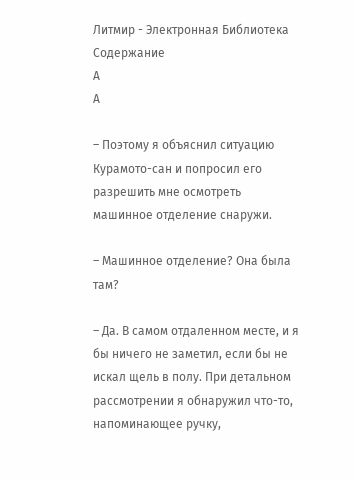Литмир - Электронная Библиотека
Содержание
A
A

– Поэтому я объяснил ситуацию Курамото-сан и попросил его разрешить мне осмотреть машинное отделение снаружи.

– Машинное отделение? Она была там?

– Да. В самом отдаленном месте, и я бы ничего не заметил, если бы не искал щель в полу. При детальном рассмотрении я обнаружил что-то, напоминающее ручку,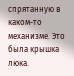спрятанную в каком-то механизме. Это была крышка люка.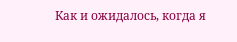Как и ожидалось, когда я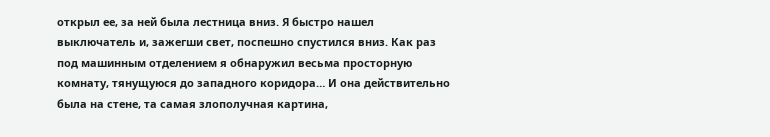открыл ее, за ней была лестница вниз. Я быстро нашел выключатель и, зажегши свет, поспешно спустился вниз. Как раз под машинным отделением я обнаружил весьма просторную комнату, тянущуюся до западного коридора… И она действительно была на стене, та самая злополучная картина,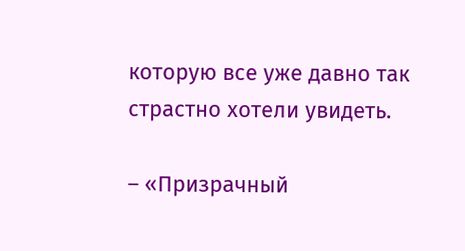которую все уже давно так страстно хотели увидеть.

– «Призрачный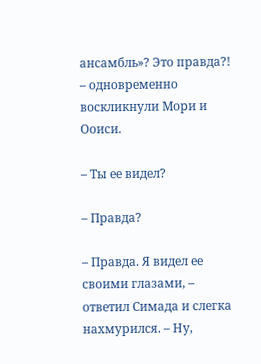ансамбль»? Это правда?! – одновременно воскликнули Мори и Ооиси.

– Ты ее видел?

– Правда?

– Правда. Я видел ее своими глазами, – ответил Симада и слегка нахмурился. – Ну,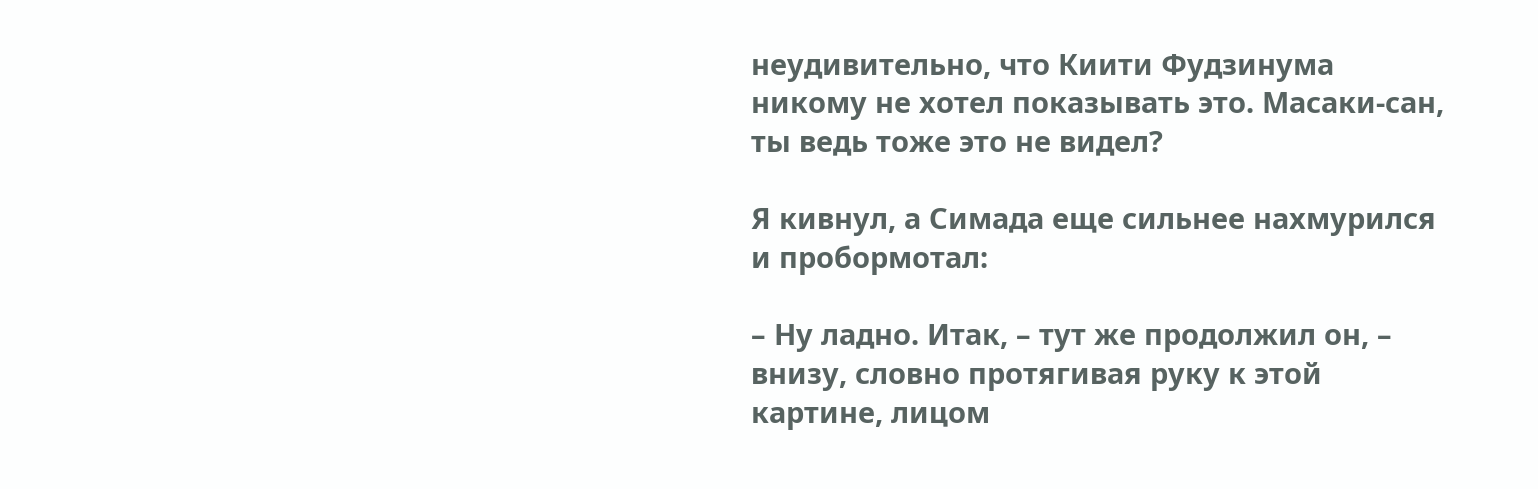неудивительно, что Киити Фудзинума никому не хотел показывать это. Масаки-сан, ты ведь тоже это не видел?

Я кивнул, а Симада еще сильнее нахмурился и пробормотал:

– Ну ладно. Итак, – тут же продолжил он, – внизу, словно протягивая руку к этой картине, лицом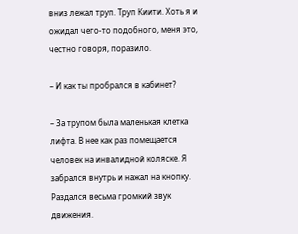вниз лежал труп. Труп Киити. Хоть я и ожидал чего-то подобного, меня это, честно говоря, поразило.

– И как ты пробрался в кабинет?

– За трупом была маленькая клетка лифта. В нее как раз помещается человек на инвалидной коляске. Я забрался внутрь и нажал на кнопку. Раздался весьма громкий звук движения.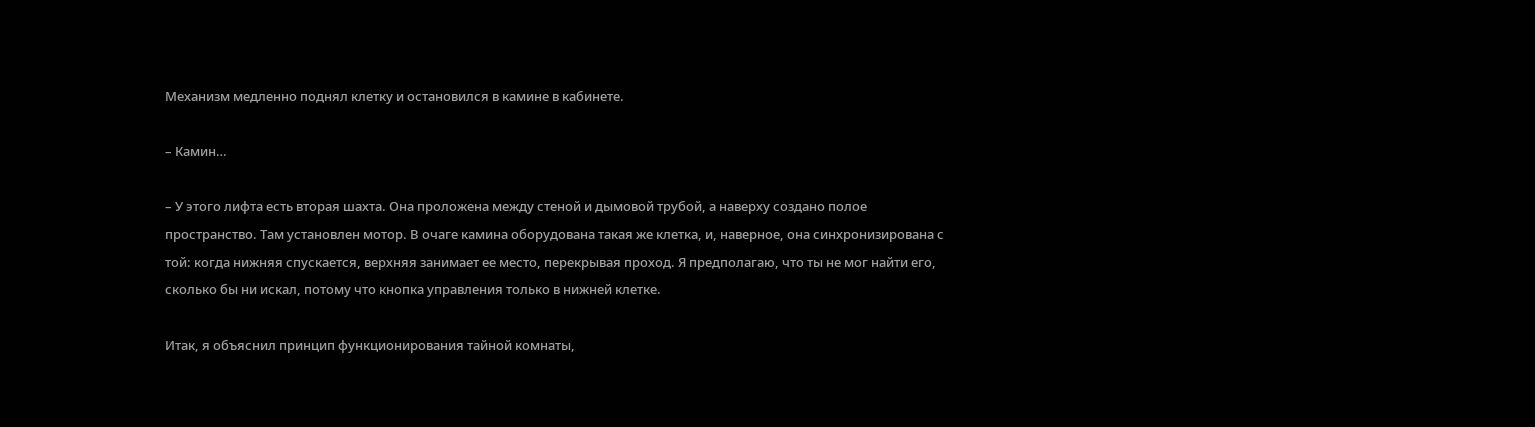Механизм медленно поднял клетку и остановился в камине в кабинете.

– Камин…

– У этого лифта есть вторая шахта. Она проложена между стеной и дымовой трубой, а наверху создано полое пространство. Там установлен мотор. В очаге камина оборудована такая же клетка, и, наверное, она синхронизирована с той: когда нижняя спускается, верхняя занимает ее место, перекрывая проход. Я предполагаю, что ты не мог найти его, сколько бы ни искал, потому что кнопка управления только в нижней клетке.

Итак, я объяснил принцип функционирования тайной комнаты,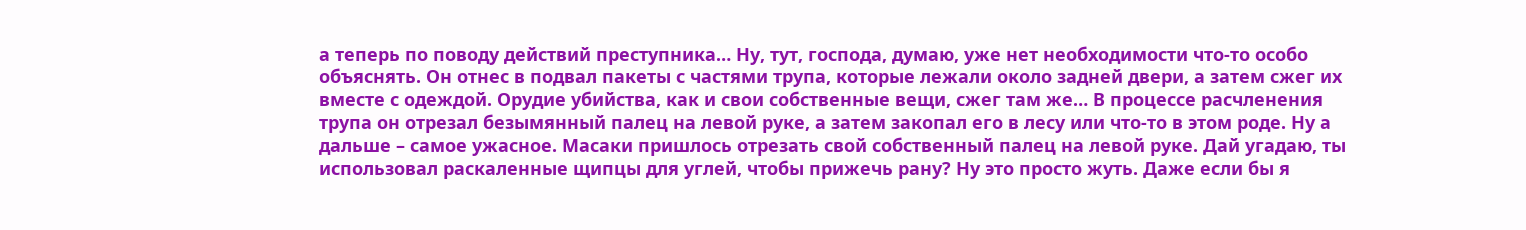а теперь по поводу действий преступника… Ну, тут, господа, думаю, уже нет необходимости что-то особо объяснять. Он отнес в подвал пакеты с частями трупа, которые лежали около задней двери, а затем сжег их вместе с одеждой. Орудие убийства, как и свои собственные вещи, сжег там же… В процессе расчленения трупа он отрезал безымянный палец на левой руке, а затем закопал его в лесу или что-то в этом роде. Ну а дальше – самое ужасное. Масаки пришлось отрезать свой собственный палец на левой руке. Дай угадаю, ты использовал раскаленные щипцы для углей, чтобы прижечь рану? Ну это просто жуть. Даже если бы я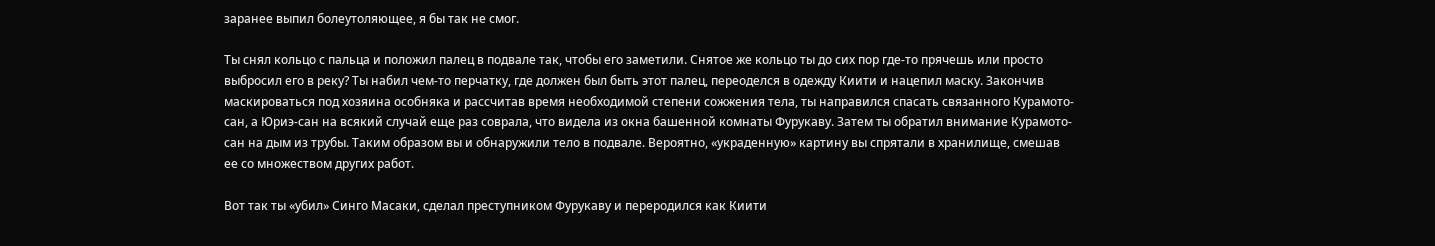заранее выпил болеутоляющее, я бы так не смог.

Ты снял кольцо с пальца и положил палец в подвале так, чтобы его заметили. Снятое же кольцо ты до сих пор где-то прячешь или просто выбросил его в реку? Ты набил чем-то перчатку, где должен был быть этот палец, переоделся в одежду Киити и нацепил маску. Закончив маскироваться под хозяина особняка и рассчитав время необходимой степени сожжения тела, ты направился спасать связанного Курамото-сан, а Юриэ-сан на всякий случай еще раз соврала, что видела из окна башенной комнаты Фурукаву. Затем ты обратил внимание Курамото-сан на дым из трубы. Таким образом вы и обнаружили тело в подвале. Вероятно, «украденную» картину вы спрятали в хранилище, смешав ее со множеством других работ.

Вот так ты «убил» Синго Масаки, сделал преступником Фурукаву и переродился как Киити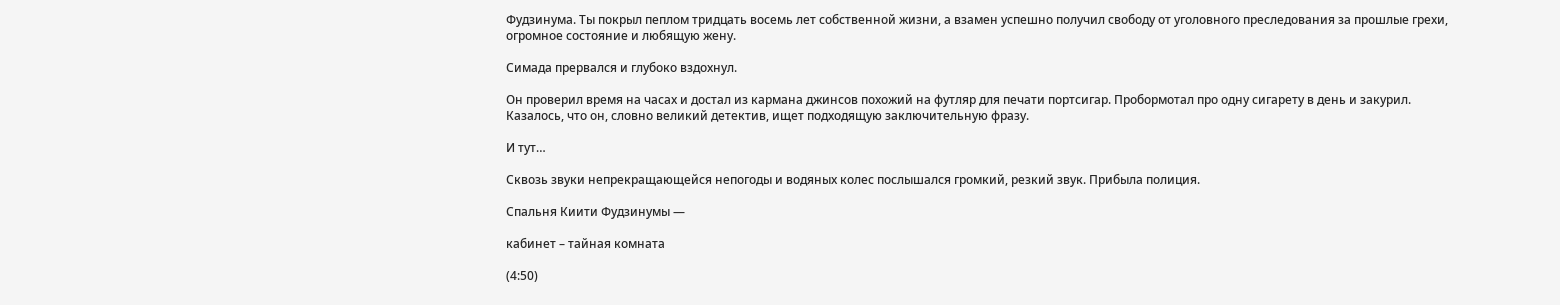Фудзинума. Ты покрыл пеплом тридцать восемь лет собственной жизни, а взамен успешно получил свободу от уголовного преследования за прошлые грехи, огромное состояние и любящую жену.

Симада прервался и глубоко вздохнул.

Он проверил время на часах и достал из кармана джинсов похожий на футляр для печати портсигар. Пробормотал про одну сигарету в день и закурил. Казалось, что он, словно великий детектив, ищет подходящую заключительную фразу.

И тут…

Сквозь звуки непрекращающейся непогоды и водяных колес послышался громкий, резкий звук. Прибыла полиция.

Спальня Киити Фудзинумы —

кабинет – тайная комната

(4:50)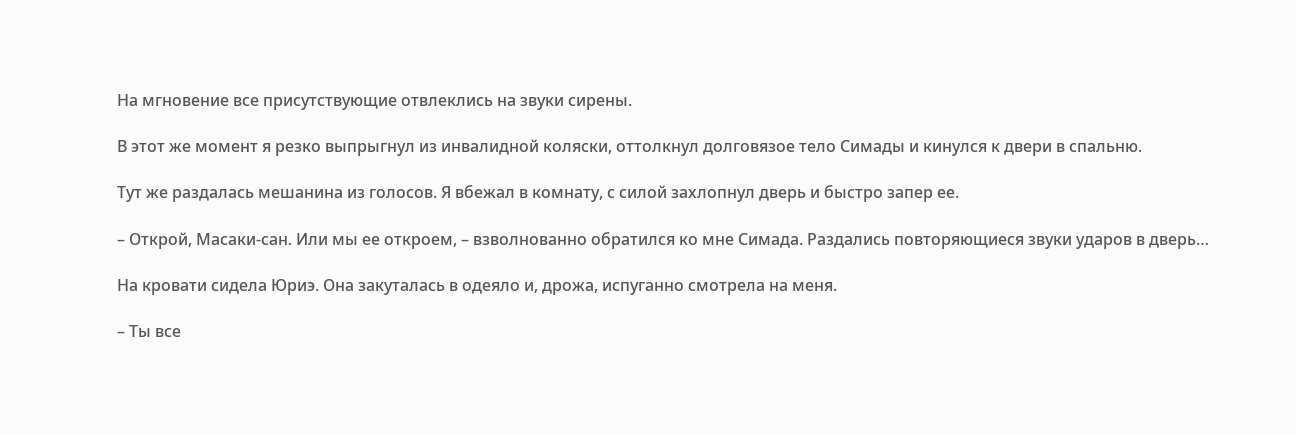На мгновение все присутствующие отвлеклись на звуки сирены.

В этот же момент я резко выпрыгнул из инвалидной коляски, оттолкнул долговязое тело Симады и кинулся к двери в спальню.

Тут же раздалась мешанина из голосов. Я вбежал в комнату, с силой захлопнул дверь и быстро запер ее.

– Открой, Масаки-сан. Или мы ее откроем, – взволнованно обратился ко мне Симада. Раздались повторяющиеся звуки ударов в дверь…

На кровати сидела Юриэ. Она закуталась в одеяло и, дрожа, испуганно смотрела на меня.

– Ты все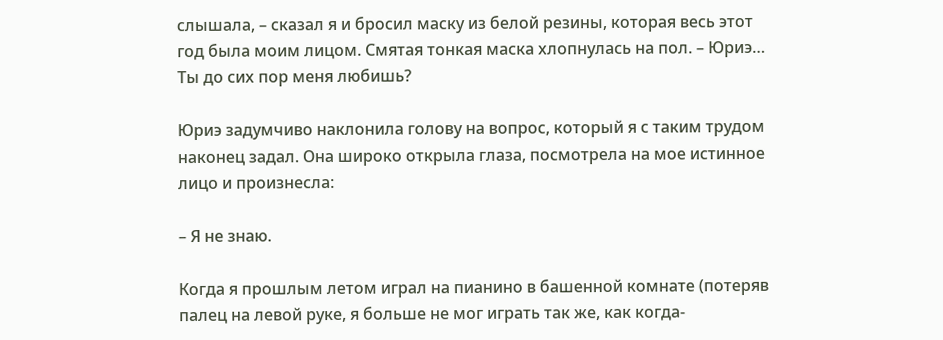слышала, – сказал я и бросил маску из белой резины, которая весь этот год была моим лицом. Смятая тонкая маска хлопнулась на пол. – Юриэ… Ты до сих пор меня любишь?

Юриэ задумчиво наклонила голову на вопрос, который я с таким трудом наконец задал. Она широко открыла глаза, посмотрела на мое истинное лицо и произнесла:

– Я не знаю.

Когда я прошлым летом играл на пианино в башенной комнате (потеряв палец на левой руке, я больше не мог играть так же, как когда-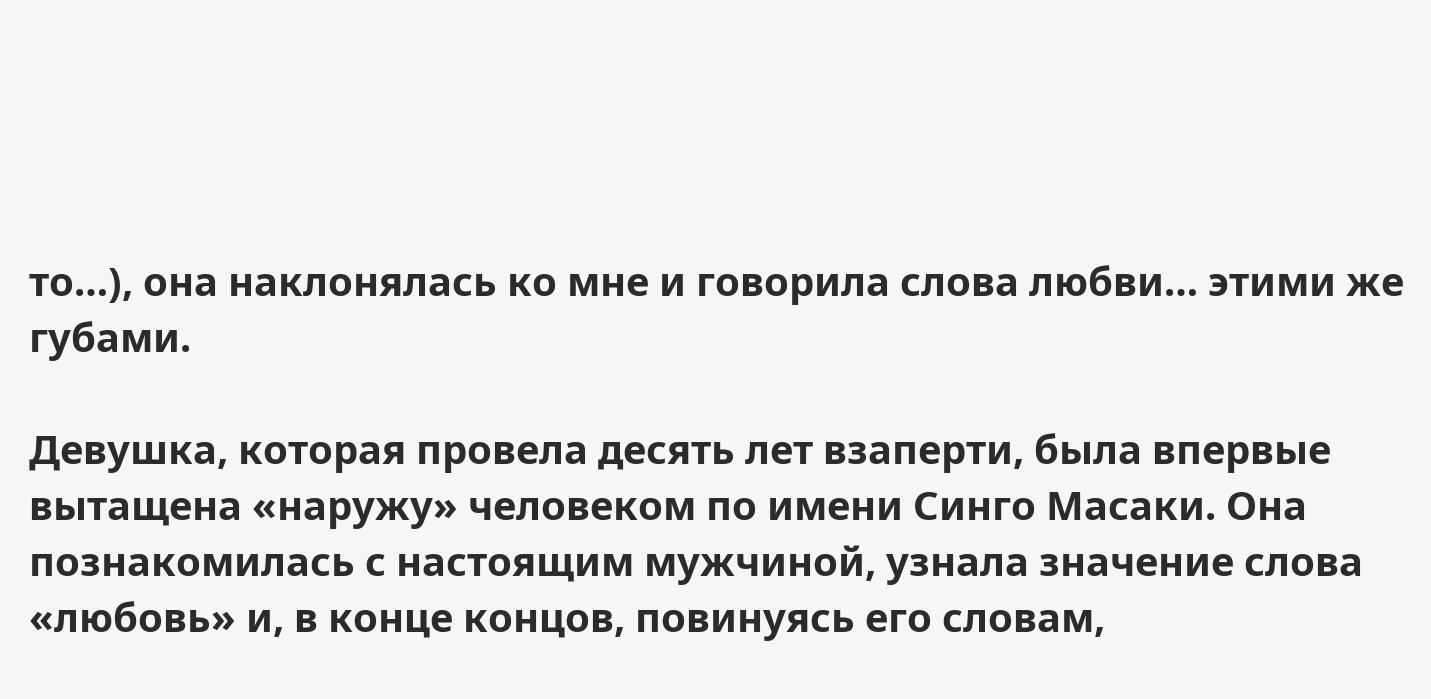то…), она наклонялась ко мне и говорила слова любви… этими же губами.

Девушка, которая провела десять лет взаперти, была впервые вытащена «наружу» человеком по имени Синго Масаки. Она познакомилась с настоящим мужчиной, узнала значение слова «любовь» и, в конце концов, повинуясь его словам,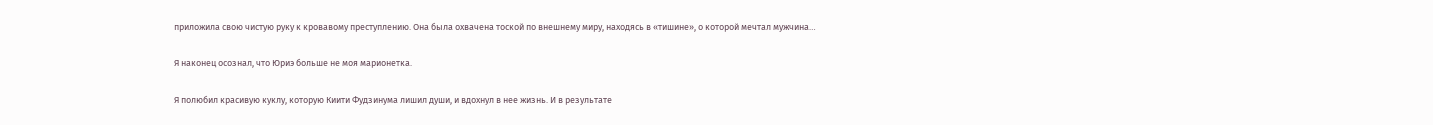приложила свою чистую руку к кровавому преступлению. Она была охвачена тоской по внешнему миру, находясь в «тишине», о которой мечтал мужчина…

Я наконец осознал, что Юриэ больше не моя марионетка.

Я полюбил красивую куклу, которую Киити Фудзинума лишил души, и вдохнул в нее жизнь. И в результате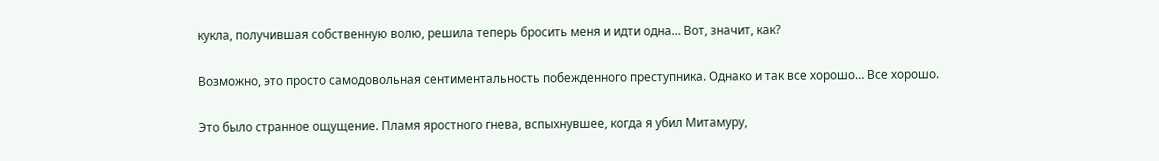кукла, получившая собственную волю, решила теперь бросить меня и идти одна… Вот, значит, как?

Возможно, это просто самодовольная сентиментальность побежденного преступника. Однако и так все хорошо… Все хорошо.

Это было странное ощущение. Пламя яростного гнева, вспыхнувшее, когда я убил Митамуру,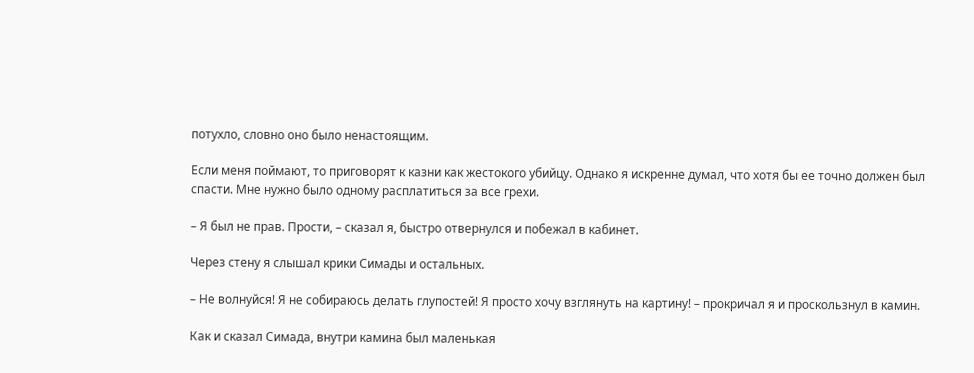потухло, словно оно было ненастоящим.

Если меня поймают, то приговорят к казни как жестокого убийцу. Однако я искренне думал, что хотя бы ее точно должен был спасти. Мне нужно было одному расплатиться за все грехи.

– Я был не прав. Прости, – сказал я, быстро отвернулся и побежал в кабинет.

Через стену я слышал крики Симады и остальных.

– Не волнуйся! Я не собираюсь делать глупостей! Я просто хочу взглянуть на картину! – прокричал я и проскользнул в камин.

Как и сказал Симада, внутри камина был маленькая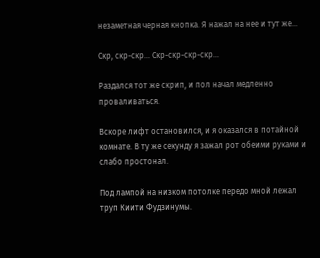незаметная черная кнопка. Я нажал на нее и тут же…

Скр, скр-скр… Скр-скр-скр-скр…

Раздался тот же скрип, и пол начал медленно проваливаться.

Вскоре лифт остановился, и я оказался в потайной комнате. В ту же секунду я зажал рот обеими руками и слабо простонал.

Под лампой на низком потолке передо мной лежал труп Киити Фудзинумы.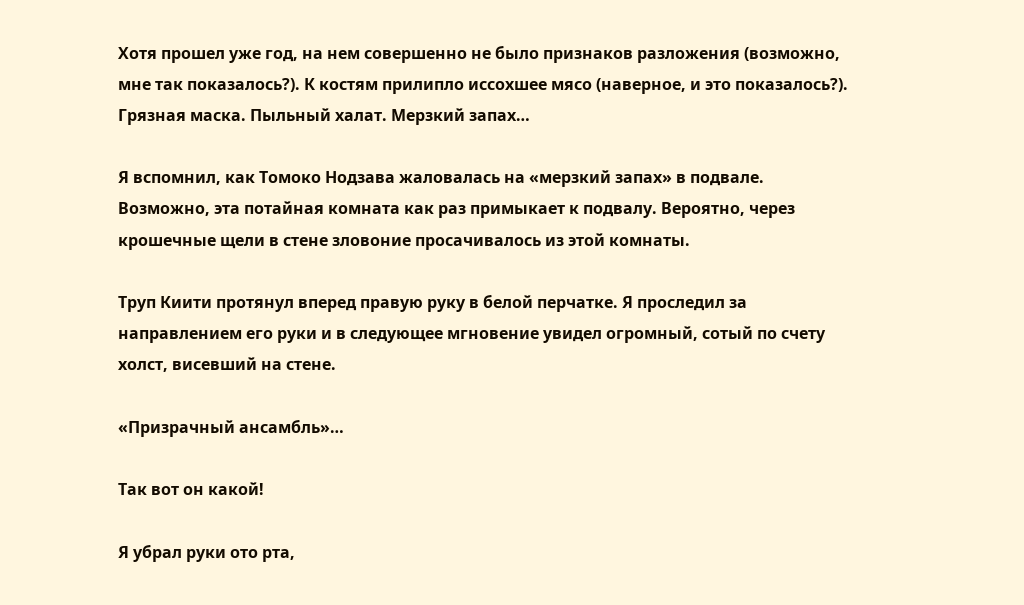Хотя прошел уже год, на нем совершенно не было признаков разложения (возможно, мне так показалось?). К костям прилипло иссохшее мясо (наверное, и это показалось?). Грязная маска. Пыльный халат. Мерзкий запах…

Я вспомнил, как Томоко Нодзава жаловалась на «мерзкий запах» в подвале. Возможно, эта потайная комната как раз примыкает к подвалу. Вероятно, через крошечные щели в стене зловоние просачивалось из этой комнаты.

Труп Киити протянул вперед правую руку в белой перчатке. Я проследил за направлением его руки и в следующее мгновение увидел огромный, сотый по счету холст, висевший на стене.

«Призрачный ансамбль»…

Так вот он какой!

Я убрал руки ото рта,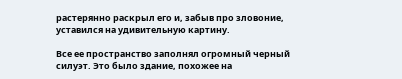растерянно раскрыл его и, забыв про зловоние, уставился на удивительную картину.

Все ее пространство заполнял огромный черный силуэт. Это было здание, похожее на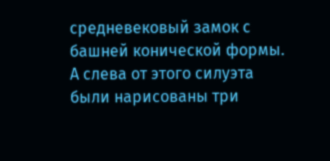средневековый замок с башней конической формы. А слева от этого силуэта были нарисованы три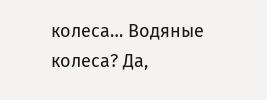колеса… Водяные колеса? Да,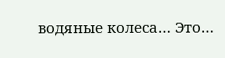водяные колеса… Это…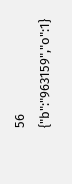56
{"b":"963159","o":1}